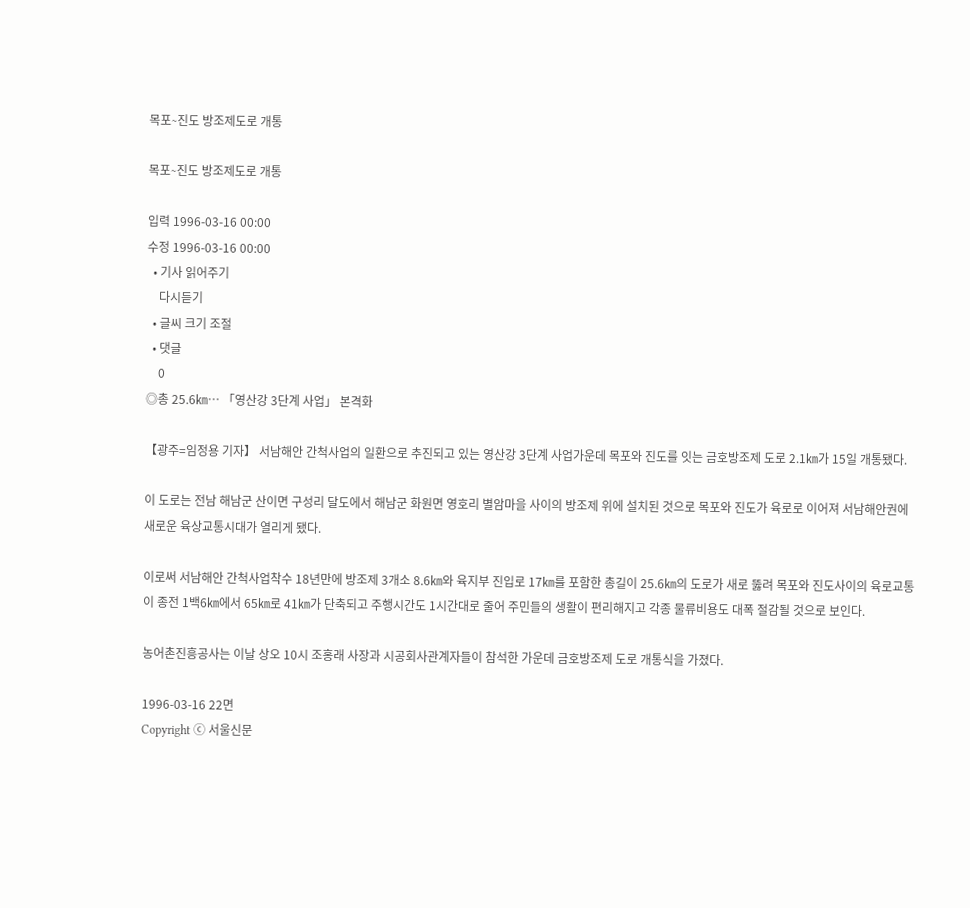목포∼진도 방조제도로 개통

목포∼진도 방조제도로 개통

입력 1996-03-16 00:00
수정 1996-03-16 00:00
  • 기사 읽어주기
    다시듣기
  • 글씨 크기 조절
  • 댓글
    0
◎총 25.6㎞… 「영산강 3단계 사업」 본격화

【광주=임정용 기자】 서남해안 간척사업의 일환으로 추진되고 있는 영산강 3단계 사업가운데 목포와 진도를 잇는 금호방조제 도로 2.1㎞가 15일 개통됐다.

이 도로는 전남 해남군 산이면 구성리 달도에서 해남군 화원면 영호리 별암마을 사이의 방조제 위에 설치된 것으로 목포와 진도가 육로로 이어져 서남해안권에 새로운 육상교통시대가 열리게 됐다.

이로써 서남해안 간척사업착수 18년만에 방조제 3개소 8.6㎞와 육지부 진입로 17㎞를 포함한 총길이 25.6㎞의 도로가 새로 뚫려 목포와 진도사이의 육로교통이 종전 1백6㎞에서 65㎞로 41㎞가 단축되고 주행시간도 1시간대로 줄어 주민들의 생활이 편리해지고 각종 물류비용도 대폭 절감될 것으로 보인다.

농어촌진흥공사는 이날 상오 10시 조홍래 사장과 시공회사관계자들이 참석한 가운데 금호방조제 도로 개통식을 가졌다.

1996-03-16 22면
Copyright ⓒ 서울신문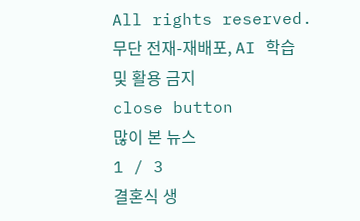All rights reserved. 무단 전재-재배포, AI 학습 및 활용 금지
close button
많이 본 뉴스
1 / 3
결혼식 생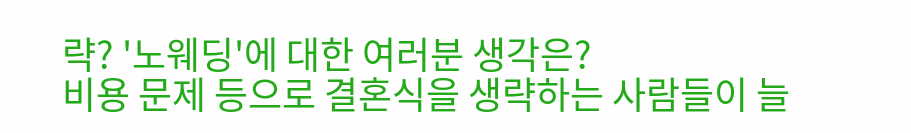략? '노웨딩'에 대한 여러분 생각은?
비용 문제 등으로 결혼식을 생략하는 사람들이 늘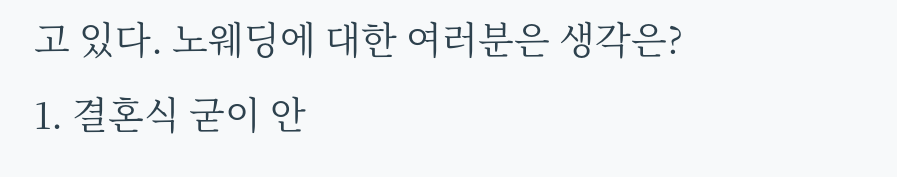고 있다. 노웨딩에 대한 여러분은 생각은?
1. 결혼식 굳이 안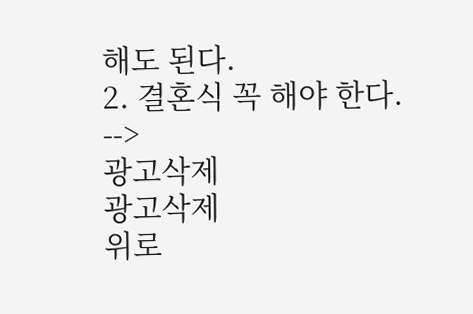해도 된다.
2. 결혼식 꼭 해야 한다.
-->
광고삭제
광고삭제
위로